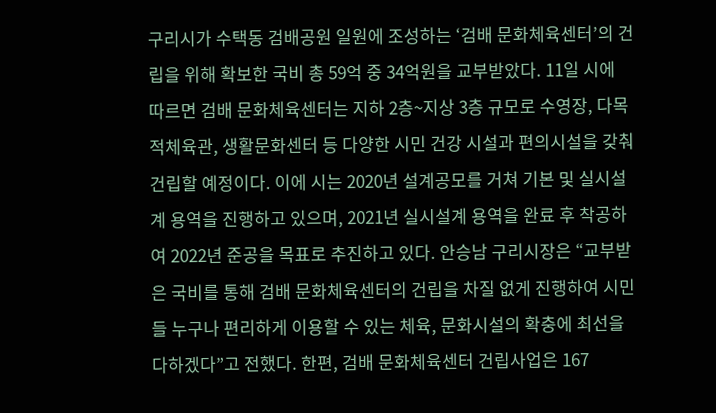구리시가 수택동 검배공원 일원에 조성하는 ‘검배 문화체육센터’의 건립을 위해 확보한 국비 총 59억 중 34억원을 교부받았다. 11일 시에 따르면 검배 문화체육센터는 지하 2층~지상 3층 규모로 수영장, 다목적체육관, 생활문화센터 등 다양한 시민 건강 시설과 편의시설을 갖춰 건립할 예정이다. 이에 시는 2020년 설계공모를 거쳐 기본 및 실시설계 용역을 진행하고 있으며, 2021년 실시설계 용역을 완료 후 착공하여 2022년 준공을 목표로 추진하고 있다. 안승남 구리시장은 “교부받은 국비를 통해 검배 문화체육센터의 건립을 차질 없게 진행하여 시민들 누구나 편리하게 이용할 수 있는 체육, 문화시설의 확충에 최선을 다하겠다”고 전했다. 한편, 검배 문화체육센터 건립사업은 167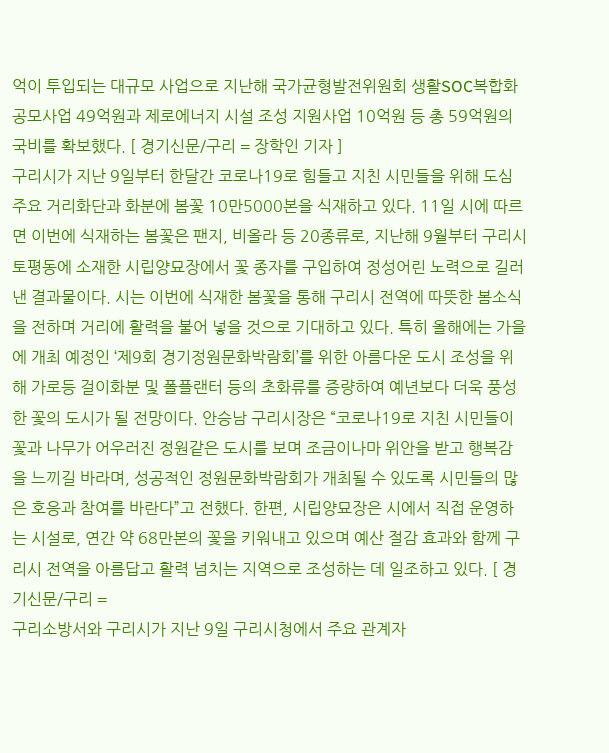억이 투입되는 대규모 사업으로 지난해 국가균형발전위원회 생활SOC복합화 공모사업 49억원과 제로에너지 시설 조성 지원사업 10억원 등 총 59억원의 국비를 확보했다. [ 경기신문/구리 = 장학인 기자 ]
구리시가 지난 9일부터 한달간 코로나19로 힘들고 지친 시민들을 위해 도심 주요 거리화단과 화분에 봄꽃 10만5000본을 식재하고 있다. 11일 시에 따르면 이번에 식재하는 봄꽃은 팬지, 비올라 등 20종류로, 지난해 9월부터 구리시 토평동에 소재한 시립양묘장에서 꽃 종자를 구입하여 정성어린 노력으로 길러낸 결과물이다. 시는 이번에 식재한 봄꽃을 통해 구리시 전역에 따뜻한 봄소식을 전하며 거리에 활력을 불어 넣을 것으로 기대하고 있다. 특히 올해에는 가을에 개최 예정인 ‘제9회 경기정원문화박람회’를 위한 아름다운 도시 조성을 위해 가로등 걸이화분 및 폴플랜터 등의 초화류를 증량하여 예년보다 더욱 풍성한 꽃의 도시가 될 전망이다. 안승남 구리시장은 “코로나19로 지친 시민들이 꽃과 나무가 어우러진 정원같은 도시를 보며 조금이나마 위안을 받고 행복감을 느끼길 바라며, 성공적인 정원문화박람회가 개최될 수 있도록 시민들의 많은 호응과 참여를 바란다”고 전했다. 한편, 시립양묘장은 시에서 직접 운영하는 시설로, 연간 약 68만본의 꽃을 키워내고 있으며 예산 절감 효과와 함께 구리시 전역을 아름답고 활력 넘치는 지역으로 조성하는 데 일조하고 있다. [ 경기신문/구리 =
구리소방서와 구리시가 지난 9일 구리시청에서 주요 관계자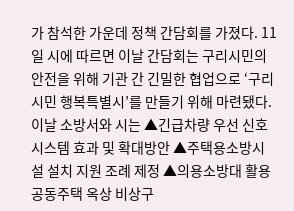가 참석한 가운데 정책 간담회를 가졌다. 11일 시에 따르면 이날 간담회는 구리시민의 안전을 위해 기관 간 긴밀한 협업으로 ‘구리 시민 행복특별시’를 만들기 위해 마련됐다. 이날 소방서와 시는 ▲긴급차량 우선 신호 시스템 효과 및 확대방안 ▲주택용소방시설 설치 지원 조례 제정 ▲의용소방대 활용 공동주택 옥상 비상구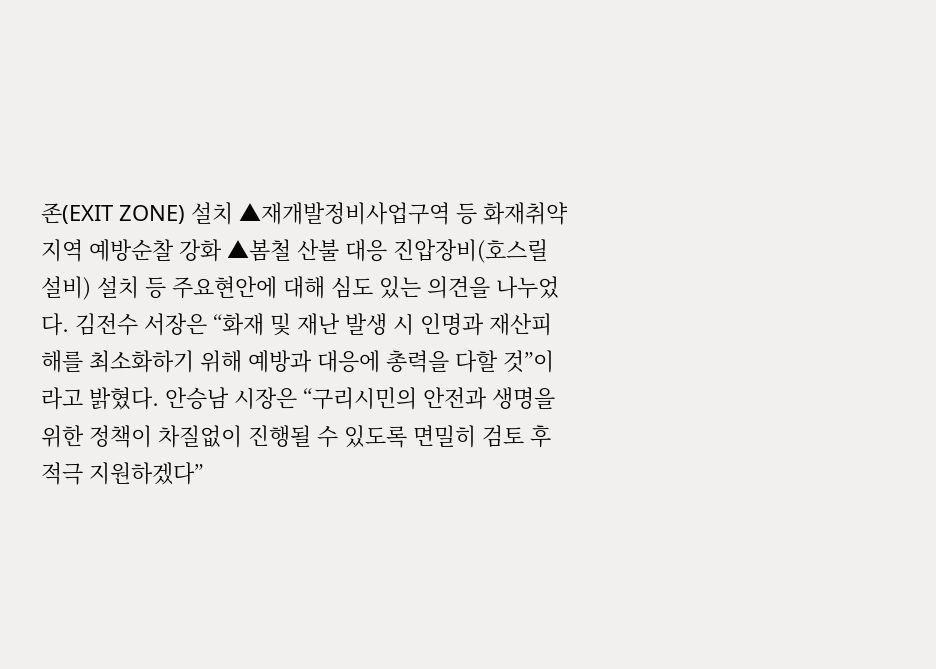존(EXIT ZONE) 설치 ▲재개발정비사업구역 등 화재취약지역 예방순찰 강화 ▲봄철 산불 대응 진압장비(호스릴 설비) 설치 등 주요현안에 대해 심도 있는 의견을 나누었다. 김전수 서장은 “화재 및 재난 발생 시 인명과 재산피해를 최소화하기 위해 예방과 대응에 총력을 다할 것”이라고 밝혔다. 안승남 시장은 “구리시민의 안전과 생명을 위한 정책이 차질없이 진행될 수 있도록 면밀히 검토 후 적극 지원하겠다”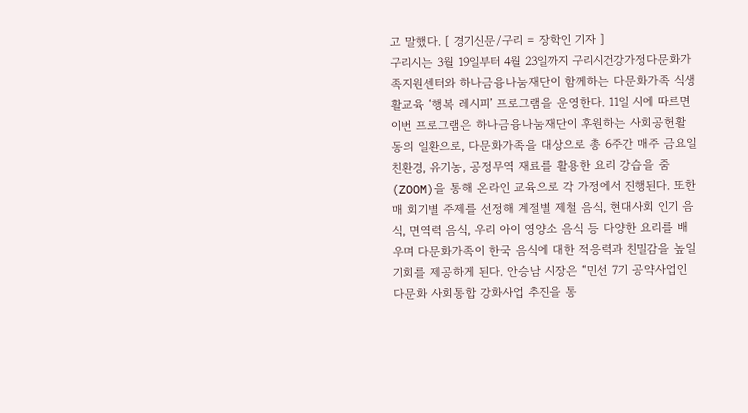고 말했다. [ 경기신문/구리 = 장학인 기자 ]
구리시는 3월 19일부터 4월 23일까지 구리시건강가정다문화가족지원센터와 하나금융나눔재단이 함께하는 다문화가족 식생활교육 ‘행복 레시피’ 프로그램을 운영한다. 11일 시에 따르면 이번 프로그램은 하나금융나눔재단이 후원하는 사회공헌활동의 일환으로, 다문화가족을 대상으로 총 6주간 매주 금요일 친환경, 유기농, 공정무역 재료를 활용한 요리 강습을 줌(ZOOM)을 통해 온라인 교육으로 각 가정에서 진행된다. 또한 매 회기별 주제를 선정해 계절별 제철 음식, 현대사회 인기 음식, 면역력 음식, 우리 아이 영양소 음식 등 다양한 요리를 배우며 다문화가족이 한국 음식에 대한 적응력과 친밀감을 높일 기회를 제공하게 된다. 안승남 시장은 “민선 7기 공약사업인 다문화 사회통합 강화사업 추진을 통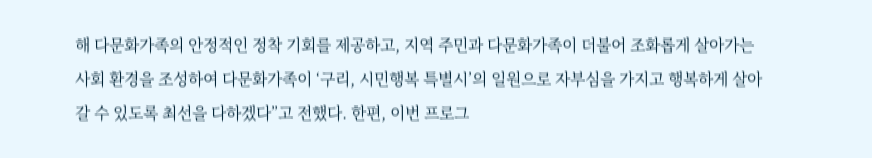해 다문화가족의 안정적인 정착 기회를 제공하고, 지역 주민과 다문화가족이 더불어 조화롭게 살아가는 사회 환경을 조성하여 다문화가족이 ‘구리, 시민행복 특별시’의 일원으로 자부심을 가지고 행복하게 살아갈 수 있도록 최선을 다하겠다”고 전했다. 한편, 이번 프로그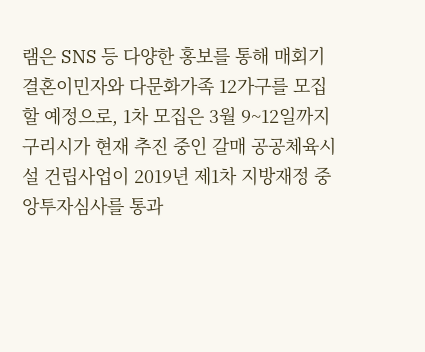램은 SNS 등 다양한 홍보를 통해 매회기 결혼이민자와 다문화가족 12가구를 모집할 예정으로, 1차 모집은 3월 9~12일까지
구리시가 현재 추진 중인 갈매 공공체육시설 건립사업이 2019년 제1차 지방재정 중앙투자심사를 통과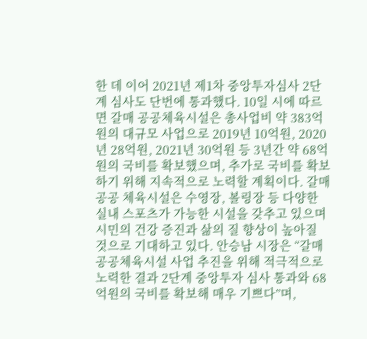한 데 이어 2021년 제1차 중앙투자심사 2단계 심사도 단번에 통과했다. 10일 시에 따르면 갈매 공공체육시설은 총사업비 약 383억원의 대규모 사업으로 2019년 10억원, 2020년 28억원, 2021년 30억원 등 3년간 약 68억원의 국비를 확보했으며, 추가로 국비를 확보하기 위해 지속적으로 노력할 계획이다. 갈매공공 체육시설은 수영장, 볼링장 등 다양한 실내 스포츠가 가능한 시설을 갖추고 있으며 시민의 건강 증진과 삶의 질 향상이 높아질 것으로 기대하고 있다. 안승남 시장은 “갈매 공공체육시설 사업 추진을 위해 적극적으로 노력한 결과 2단계 중앙투자 심사 통과와 68억원의 국비를 확보해 매우 기쁘다”며,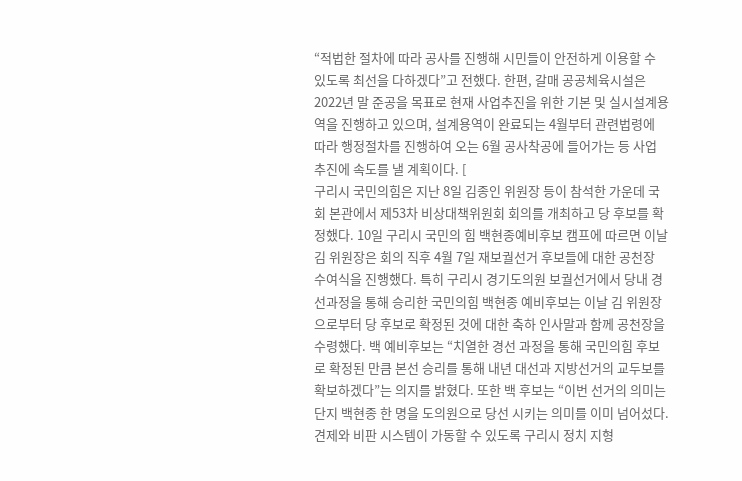“적법한 절차에 따라 공사를 진행해 시민들이 안전하게 이용할 수 있도록 최선을 다하겠다”고 전했다. 한편, 갈매 공공체육시설은 2022년 말 준공을 목표로 현재 사업추진을 위한 기본 및 실시설계용역을 진행하고 있으며, 설계용역이 완료되는 4월부터 관련법령에 따라 행정절차를 진행하여 오는 6월 공사착공에 들어가는 등 사업 추진에 속도를 낼 계획이다. [
구리시 국민의힘은 지난 8일 김종인 위원장 등이 참석한 가운데 국회 본관에서 제53차 비상대책위원회 회의를 개최하고 당 후보를 확정했다. 10일 구리시 국민의 힘 백현종예비후보 캠프에 따르면 이날 김 위원장은 회의 직후 4월 7일 재보궐선거 후보들에 대한 공천장 수여식을 진행했다. 특히 구리시 경기도의원 보궐선거에서 당내 경선과정을 통해 승리한 국민의힘 백현종 예비후보는 이날 김 위원장으로부터 당 후보로 확정된 것에 대한 축하 인사말과 함께 공천장을 수령했다. 백 예비후보는 “치열한 경선 과정을 통해 국민의힘 후보로 확정된 만큼 본선 승리를 통해 내년 대선과 지방선거의 교두보를 확보하겠다”는 의지를 밝혔다. 또한 백 후보는 “이번 선거의 의미는 단지 백현종 한 명을 도의원으로 당선 시키는 의미를 이미 넘어섰다. 견제와 비판 시스템이 가동할 수 있도록 구리시 정치 지형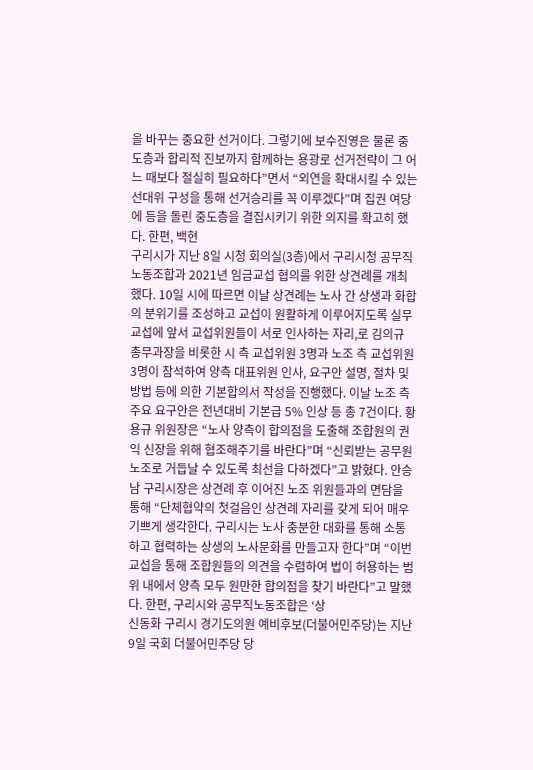을 바꾸는 중요한 선거이다. 그렇기에 보수진영은 물론 중도층과 합리적 진보까지 함께하는 용광로 선거전략이 그 어느 때보다 절실히 필요하다”면서 “외연을 확대시킬 수 있는 선대위 구성을 통해 선거승리를 꼭 이루겠다”며 집권 여당에 등을 돌린 중도층을 결집시키기 위한 의지를 확고히 했다. 한편, 백현
구리시가 지난 8일 시청 회의실(3층)에서 구리시청 공무직 노동조합과 2021년 임금교섭 협의를 위한 상견례를 개최했다. 10일 시에 따르면 이날 상견례는 노사 간 상생과 화합의 분위기를 조성하고 교섭이 원활하게 이루어지도록 실무교섭에 앞서 교섭위원들이 서로 인사하는 자리,로 김의규 총무과장을 비롯한 시 측 교섭위원 3명과 노조 측 교섭위원 3명이 참석하여 양측 대표위원 인사, 요구안 설명, 절차 및 방법 등에 의한 기본합의서 작성을 진행했다. 이날 노조 측 주요 요구안은 전년대비 기본급 5% 인상 등 총 7건이다. 황용규 위원장은 “노사 양측이 합의점을 도출해 조합원의 권익 신장을 위해 협조해주기를 바란다”며 “신뢰받는 공무원 노조로 거듭날 수 있도록 최선을 다하겠다”고 밝혔다. 안승남 구리시장은 상견례 후 이어진 노조 위원들과의 면담을 통해 “단체협약의 첫걸음인 상견례 자리를 갖게 되어 매우 기쁘게 생각한다. 구리시는 노사 충분한 대화를 통해 소통하고 협력하는 상생의 노사문화를 만들고자 한다”며 “이번 교섭을 통해 조합원들의 의견을 수렴하여 법이 허용하는 범위 내에서 양측 모두 원만한 합의점을 찾기 바란다”고 말했다. 한편, 구리시와 공무직노동조합은 ‘상
신동화 구리시 경기도의원 예비후보(더불어민주당)는 지난 9일 국회 더불어민주당 당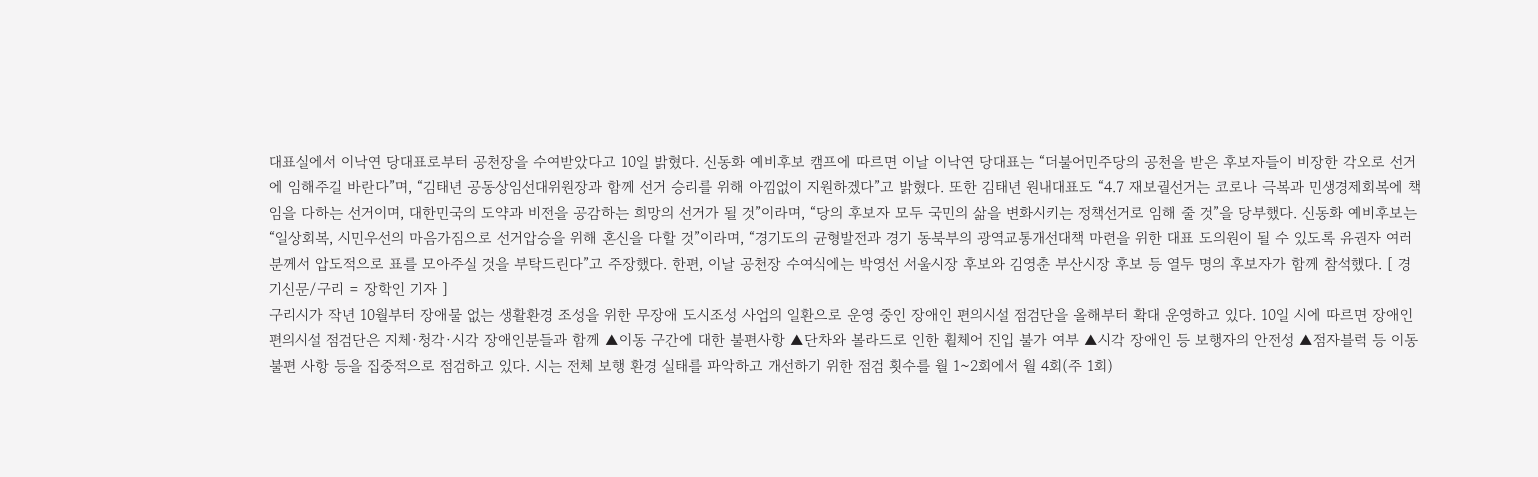대표실에서 이낙연 당대표로부터 공천장을 수여받았다고 10일 밝혔다. 신동화 예비후보 캠프에 따르면 이날 이낙연 당대표는 “더불어민주당의 공천을 받은 후보자들이 비장한 각오로 선거에 임해주길 바란다”며, “김태년 공동상임선대위원장과 함께 선거 승리를 위해 아낌없이 지원하겠다”고 밝혔다. 또한 김태년 원내대표도 “4.7 재보궐선거는 코로나 극복과 민생경제회복에 책임을 다하는 선거이며, 대한민국의 도약과 비전을 공감하는 희망의 선거가 될 것”이라며, “당의 후보자 모두 국민의 삶을 변화시키는 정책선거로 임해 줄 것”을 당부했다. 신동화 예비후보는 “일상회복, 시민우선의 마음가짐으로 선거압승을 위해 혼신을 다할 것”이라며, “경기도의 균형발전과 경기 동북부의 광역교통개선대책 마련을 위한 대표 도의원이 될 수 있도록 유권자 여러분께서 압도적으로 표를 모아주실 것을 부탁드린다”고 주장했다. 한편, 이날 공천장 수여식에는 박영선 서울시장 후보와 김영춘 부산시장 후보 등 열두 명의 후보자가 함께 참석했다. [ 경기신문/구리 = 장학인 기자 ]
구리시가 작년 10월부터 장애물 없는 생활환경 조성을 위한 무장애 도시조성 사업의 일환으로 운영 중인 장애인 편의시설 점검단을 올해부터 확대 운영하고 있다. 10일 시에 따르면 장애인 편의시설 점검단은 지체·청각·시각 장애인분들과 함께 ▲이동 구간에 대한 불편사항 ▲단차와 볼라드로 인한 휠체어 진입 불가 여부 ▲시각 장애인 등 보행자의 안전성 ▲점자블럭 등 이동 불편 사항 등을 집중적으로 점검하고 있다. 시는 전체 보행 환경 실태를 파악하고 개선하기 위한 점검 횟수를 월 1~2회에서 월 4회(주 1회)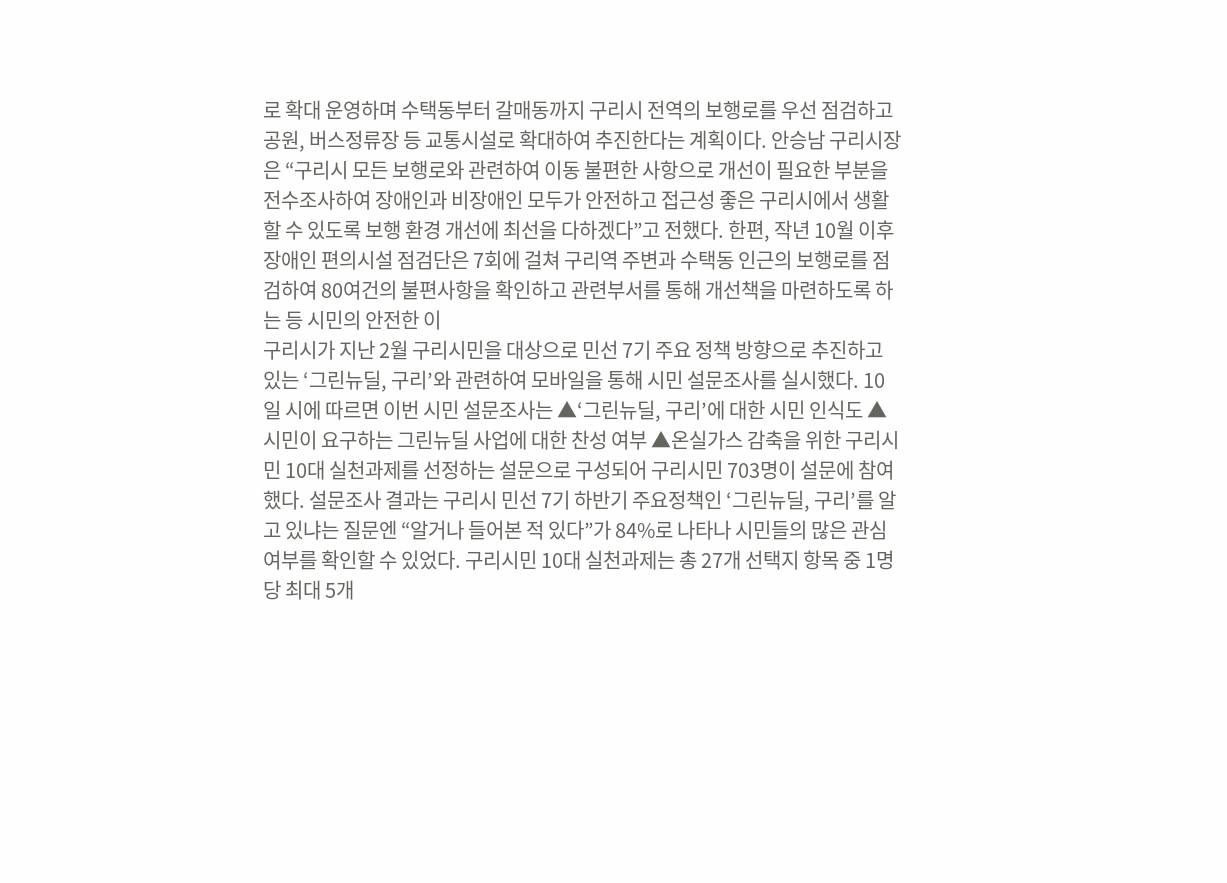로 확대 운영하며 수택동부터 갈매동까지 구리시 전역의 보행로를 우선 점검하고 공원, 버스정류장 등 교통시설로 확대하여 추진한다는 계획이다. 안승남 구리시장은 “구리시 모든 보행로와 관련하여 이동 불편한 사항으로 개선이 필요한 부분을 전수조사하여 장애인과 비장애인 모두가 안전하고 접근성 좋은 구리시에서 생활할 수 있도록 보행 환경 개선에 최선을 다하겠다”고 전했다. 한편, 작년 10월 이후 장애인 편의시설 점검단은 7회에 걸쳐 구리역 주변과 수택동 인근의 보행로를 점검하여 80여건의 불편사항을 확인하고 관련부서를 통해 개선책을 마련하도록 하는 등 시민의 안전한 이
구리시가 지난 2월 구리시민을 대상으로 민선 7기 주요 정책 방향으로 추진하고 있는 ‘그린뉴딜, 구리’와 관련하여 모바일을 통해 시민 설문조사를 실시했다. 10일 시에 따르면 이번 시민 설문조사는 ▲‘그린뉴딜, 구리’에 대한 시민 인식도 ▲시민이 요구하는 그린뉴딜 사업에 대한 찬성 여부 ▲온실가스 감축을 위한 구리시민 10대 실천과제를 선정하는 설문으로 구성되어 구리시민 703명이 설문에 참여했다. 설문조사 결과는 구리시 민선 7기 하반기 주요정책인 ‘그린뉴딜, 구리’를 알고 있냐는 질문엔 “알거나 들어본 적 있다”가 84%로 나타나 시민들의 많은 관심 여부를 확인할 수 있었다. 구리시민 10대 실천과제는 총 27개 선택지 항목 중 1명당 최대 5개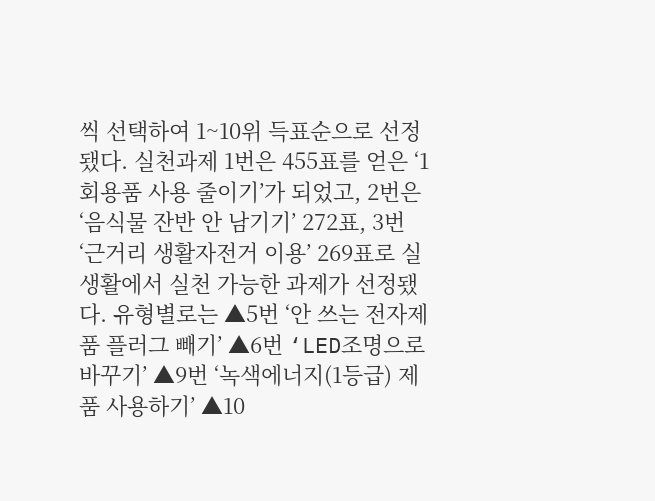씩 선택하여 1~10위 득표순으로 선정됐다. 실천과제 1번은 455표를 얻은 ‘1회용품 사용 줄이기’가 되었고, 2번은 ‘음식물 잔반 안 남기기’ 272표, 3번 ‘근거리 생활자전거 이용’ 269표로 실생활에서 실천 가능한 과제가 선정됐다. 유형별로는 ▲5번 ‘안 쓰는 전자제품 플러그 빼기’ ▲6번 ‘LED조명으로 바꾸기’ ▲9번 ‘녹색에너지(1등급) 제품 사용하기’ ▲10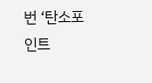번 ‘탄소포인트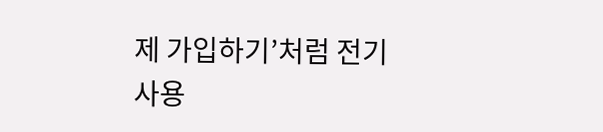제 가입하기’처럼 전기 사용